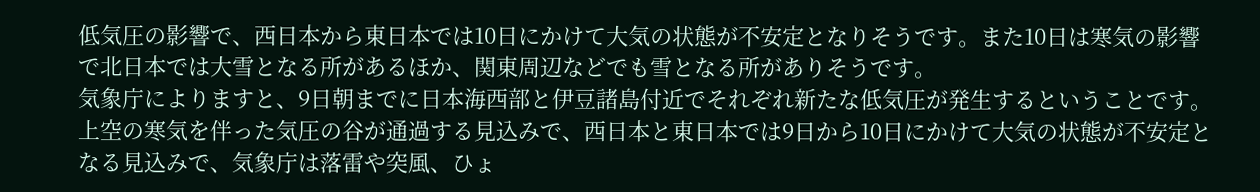低気圧の影響で、西日本から東日本では10日にかけて大気の状態が不安定となりそうです。また10日は寒気の影響で北日本では大雪となる所があるほか、関東周辺などでも雪となる所がありそうです。
気象庁によりますと、9日朝までに日本海西部と伊豆諸島付近でそれぞれ新たな低気圧が発生するということです。
上空の寒気を伴った気圧の谷が通過する見込みで、西日本と東日本では9日から10日にかけて大気の状態が不安定となる見込みで、気象庁は落雷や突風、ひょ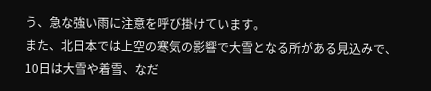う、急な強い雨に注意を呼び掛けています。
また、北日本では上空の寒気の影響で大雪となる所がある見込みで、10日は大雪や着雪、なだ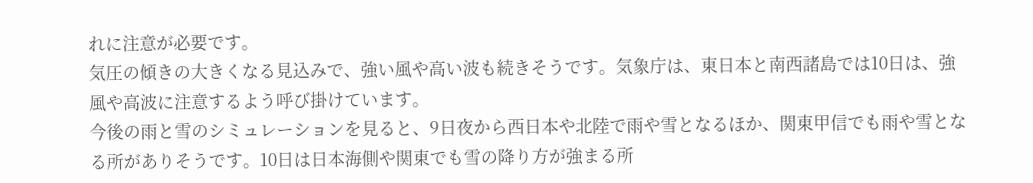れに注意が必要です。
気圧の傾きの大きくなる見込みで、強い風や高い波も続きそうです。気象庁は、東日本と南西諸島では10日は、強風や高波に注意するよう呼び掛けています。
今後の雨と雪のシミュレーションを見ると、9日夜から西日本や北陸で雨や雪となるほか、関東甲信でも雨や雪となる所がありそうです。10日は日本海側や関東でも雪の降り方が強まる所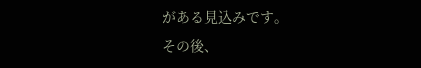がある見込みです。
その後、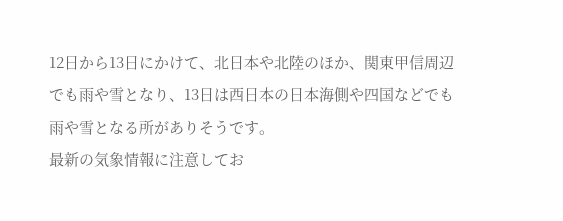12日から13日にかけて、北日本や北陸のほか、関東甲信周辺でも雨や雪となり、13日は西日本の日本海側や四国などでも雨や雪となる所がありそうです。
最新の気象情報に注意してお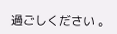過ごしください 。